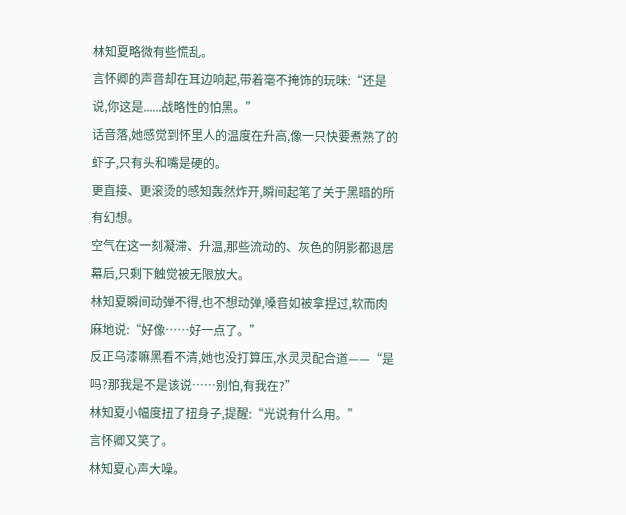林知夏略微有些慌乱。
言怀卿的声音却在耳边响起,带着毫不掩饰的玩味:“还是说,你这是......战略性的怕黑。”
话音落,她感觉到怀里人的温度在升高,像一只快要煮熟了的虾子,只有头和嘴是硬的。
更直接、更滚烫的感知轰然炸开,瞬间起笔了关于黑暗的所有幻想。
空气在这一刻凝滞、升温,那些流动的、灰色的阴影都退居幕后,只剩下触觉被无限放大。
林知夏瞬间动弹不得,也不想动弹,嗓音如被拿捏过,软而肉麻地说:“好像……好一点了。”
反正乌漆嘛黑看不清,她也没打算压,水灵灵配合道——“是吗?那我是不是该说……别怕,有我在?”
林知夏小幅度扭了扭身子,提醒:“光说有什么用。”
言怀卿又笑了。
林知夏心声大噪。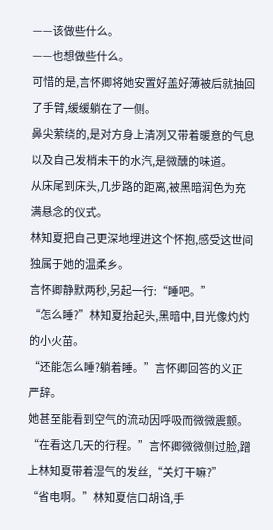——该做些什么。
——也想做些什么。
可惜的是,言怀卿将她安置好盖好薄被后就抽回了手臂,缓缓躺在了一侧。
鼻尖萦绕的,是对方身上清冽又带着暖意的气息以及自己发梢未干的水汽,是微醺的味道。
从床尾到床头,几步路的距离,被黑暗润色为充满悬念的仪式。
林知夏把自己更深地埋进这个怀抱,感受这世间独属于她的温柔乡。
言怀卿静默两秒,另起一行:“睡吧。”
“怎么睡?”林知夏抬起头,黑暗中,目光像灼灼的小火苗。
“还能怎么睡?躺着睡。”言怀卿回答的义正严辞。
她甚至能看到空气的流动因呼吸而微微震颤。
“在看这几天的行程。”言怀卿微微侧过脸,蹭上林知夏带着湿气的发丝,“关灯干嘛?”
“省电啊。”林知夏信口胡诌,手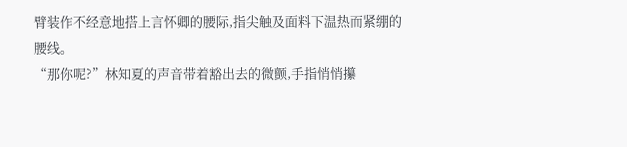臂装作不经意地搭上言怀卿的腰际,指尖触及面料下温热而紧绷的腰线。
“那你呢?”林知夏的声音带着豁出去的微颤,手指悄悄攥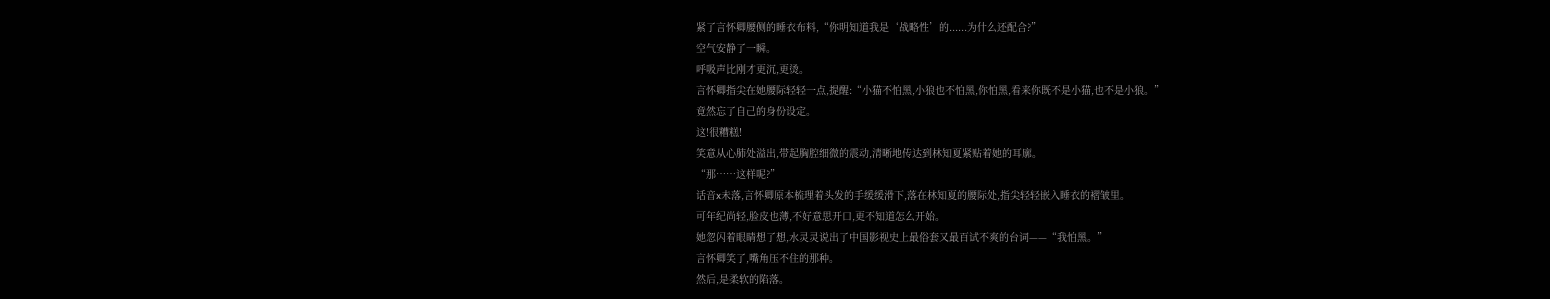紧了言怀卿腰侧的睡衣布料,“你明知道我是‘战略性’的......为什么还配合?”
空气安静了一瞬。
呼吸声比刚才更沉,更烫。
言怀卿指尖在她腰际轻轻一点,提醒:“小猫不怕黑,小狼也不怕黑,你怕黑,看来你既不是小猫,也不是小狼。”
竟然忘了自己的身份设定。
这!很糟糕!
笑意从心肺处溢出,带起胸腔细微的震动,清晰地传达到林知夏紧贴着她的耳廓。
“那……这样呢?”
话音x未落,言怀卿原本梳理着头发的手缓缓滑下,落在林知夏的腰际处,指尖轻轻嵌入睡衣的褶皱里。
可年纪尚轻,脸皮也薄,不好意思开口,更不知道怎么开始。
她忽闪着眼睛想了想,水灵灵说出了中国影视史上最俗套又最百试不爽的台词——“我怕黑。”
言怀卿笑了,嘴角压不住的那种。
然后,是柔软的陷落。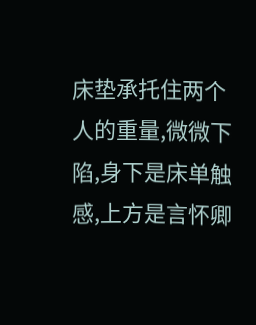床垫承托住两个人的重量,微微下陷,身下是床单触感,上方是言怀卿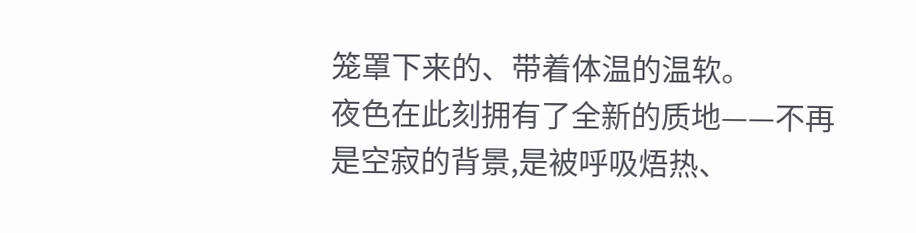笼罩下来的、带着体温的温软。
夜色在此刻拥有了全新的质地——不再是空寂的背景,是被呼吸焐热、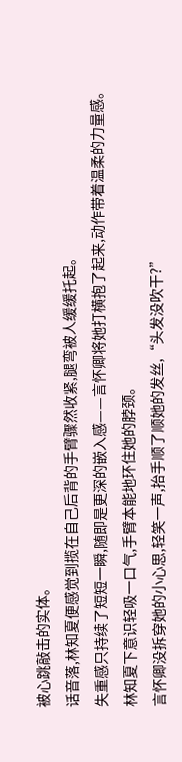被心跳敲击的实体。
话音落,林知夏便感觉到揽在自己后背的手臂骤然收紧,腿弯被人缓缓托起。
失重感只持续了短短一瞬,随即是更深的嵌入感——言怀卿将她打横抱了起来,动作带着温柔的力量感。
林知夏下意识轻吸一口气,手臂本能地环住她的脖颈。
言怀卿没拆穿她的小心思,轻笑一声,抬手顺了顺她的发丝,“头发没吹干?”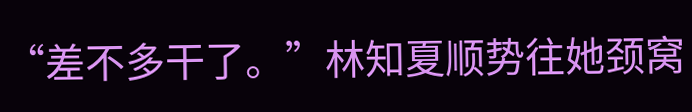“差不多干了。”林知夏顺势往她颈窝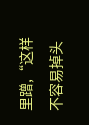里蹭,“这样不容易掉头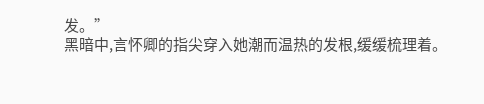发。”
黑暗中,言怀卿的指尖穿入她潮而温热的发根,缓缓梳理着。